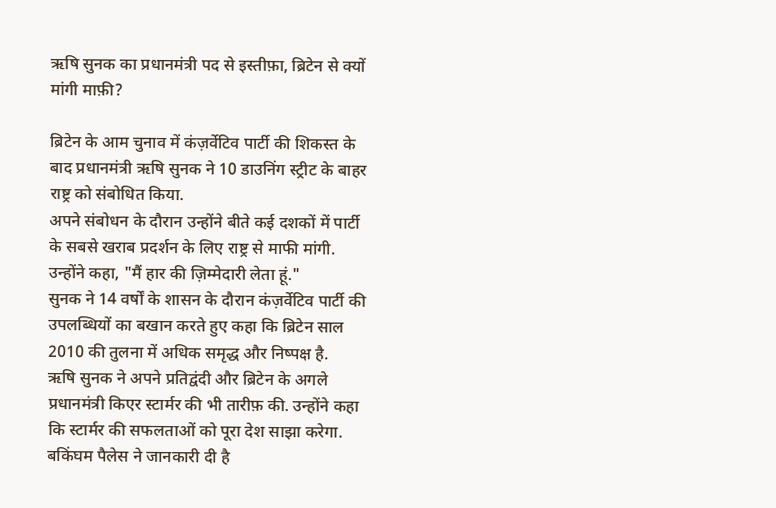ऋषि सुनक का प्रधानमंत्री पद से इस्तीफ़ा, ब्रिटेन से क्यों मांगी माफ़ी?

ब्रिटेन के आम चुनाव में कंज़र्वेटिव पार्टी की शिकस्त के बाद प्रधानमंत्री ऋषि सुनक ने 10 डाउनिंग स्ट्रीट के बाहर राष्ट्र को संबोधित किया.
अपने संबोधन के दौरान उन्होंने बीते कई दशकों में पार्टी के सबसे खराब प्रदर्शन के लिए राष्ट्र से माफी मांगी.
उन्होंने कहा, "मैं हार की ज़िम्मेदारी लेता हूं."
सुनक ने 14 वर्षों के शासन के दौरान कंज़र्वेटिव पार्टी की उपलब्धियों का बखान करते हुए कहा कि ब्रिटेन साल 2010 की तुलना में अधिक समृद्ध और निष्पक्ष है.
ऋषि सुनक ने अपने प्रतिद्वंदी और ब्रिटेन के अगले प्रधानमंत्री किएर स्टार्मर की भी तारीफ़ की. उन्होंने कहा कि स्टार्मर की सफलताओं को पूरा देश साझा करेगा.
बकिंघम पैलेस ने जानकारी दी है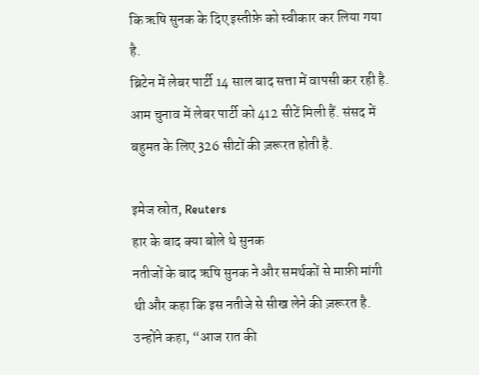कि ऋषि सुनक के दिए इस्तीफ़े को स्वीकार कर लिया गया है.
ब्रिटेन में लेबर पार्टी 14 साल बाद सत्ता में वापसी कर रही है.
आम चुनाव में लेबर पार्टी को 412 सीटें मिली हैं. संसद में बहुमत के लिए 326 सीटों की ज़रूरत होती है.

इमेज स्रोत, Reuters
हार के बाद क्या बोले थे सुनक
नतीजों के बाद ऋषि सुनक ने और समर्थकों से माफ़ी मांगी थी और कहा कि इस नतीजे से सीख लेने की ज़रूरत है.
उन्होंने कहा, “आज रात की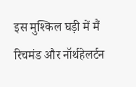इस मुश्किल घड़ी में मैं रिचमंड और नॉर्थहेलर्टन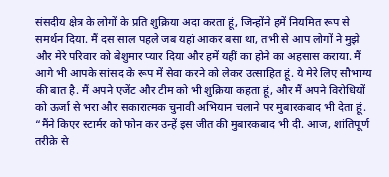संसदीय क्षेत्र के लोगों के प्रति शुक्रिया अदा करता हूं, जिन्होंने हमें नियमित रूप से समर्थन दिया. मैं दस साल पहले जब यहां आकर बसा था, तभी से आप लोगों ने मुझे और मेरे परिवार को बेशुमार प्यार दिया और हमें यहीं का होने का अहसास कराया. मैं आगे भी आपके सांसद के रूप में सेवा करने को लेकर उत्साहित हूं. ये मेरे लिए सौभाग्य की बात है. मैं अपने एजेंट और टीम को भी शुक्रिया कहता हूं, और मैं अपने विरोधियों को ऊर्जा से भरा और सकारात्मक चुनावी अभियान चलाने पर मुबारकबाद भी देता हूं.
“मैंने किएर स्टार्मर को फोन कर उन्हें इस जीत की मुबारकबाद भी दी. आज, शांतिपूर्ण तरीक़े से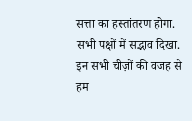सत्ता का हस्तांतरण होगा. सभी पक्षों में सद्भाव दिखा. इन सभी चीज़ों की वजह से हम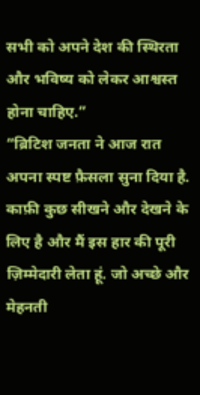सभी को अपने देश की स्थिरता और भविष्य को लेकर आश्वस्त होना चाहिए.”
“ब्रिटिश जनता ने आज रात अपना स्पष्ट फ़ैसला सुना दिया है. काफ़ी कुछ सीखने और देखने के लिए है और मैं इस हार की पूरी ज़िम्मेदारी लेता हूं. जो अच्छे और मेहनती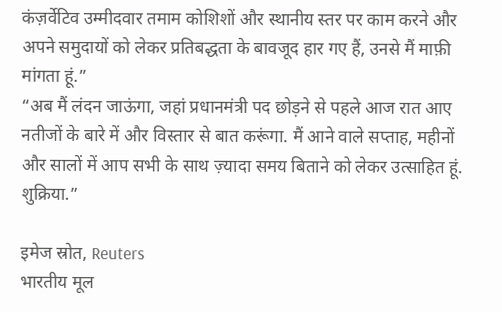कंज़र्वेटिव उम्मीदवार तमाम कोशिशों और स्थानीय स्तर पर काम करने और अपने समुदायों को लेकर प्रतिबद्धता के बावजूद हार गए हैं, उनसे मैं माफ़ी मांगता हूं.”
“अब मैं लंदन जाऊंगा, जहां प्रधानमंत्री पद छोड़ने से पहले आज रात आए नतीजों के बारे में और विस्तार से बात करूंगा. मैं आने वाले सप्ताह, महीनों और सालों में आप सभी के साथ ज़्यादा समय बिताने को लेकर उत्साहित हूं. शुक्रिया.”

इमेज स्रोत, Reuters
भारतीय मूल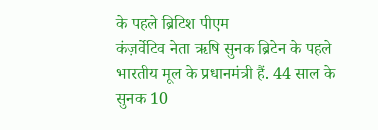के पहले ब्रिटिश पीएम
कंज़र्वेटिव नेता ऋषि सुनक ब्रिटेन के पहले भारतीय मूल के प्रधानमंत्री हैं. 44 साल के सुनक 10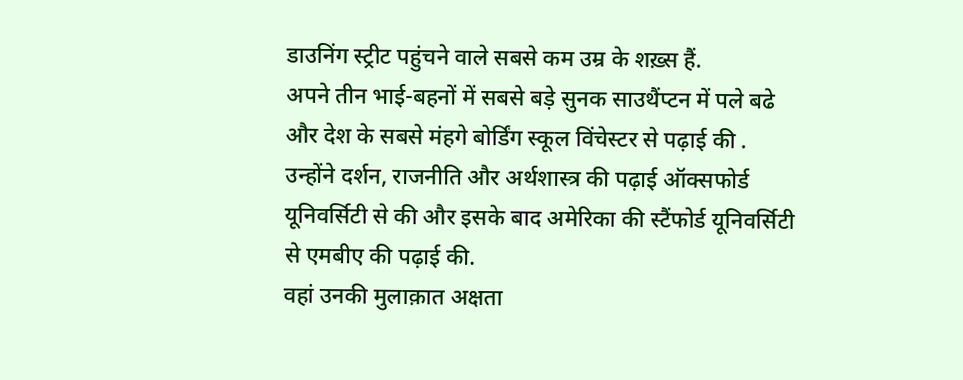डाउनिंग स्ट्रीट पहुंचने वाले सबसे कम उम्र के शख़्स हैं.
अपने तीन भाई-बहनों में सबसे बड़े सुनक साउथैंप्टन में पले बढे और देश के सबसे मंहगे बोर्डिंग स्कूल विंचेस्टर से पढ़ाई की .
उन्होंने दर्शन, राजनीति और अर्थशास्त्र की पढ़ाई ऑक्सफोर्ड यूनिवर्सिटी से की और इसके बाद अमेरिका की स्टैंफोर्ड यूनिवर्सिटी से एमबीए की पढ़ाई की.
वहां उनकी मुलाक़ात अक्षता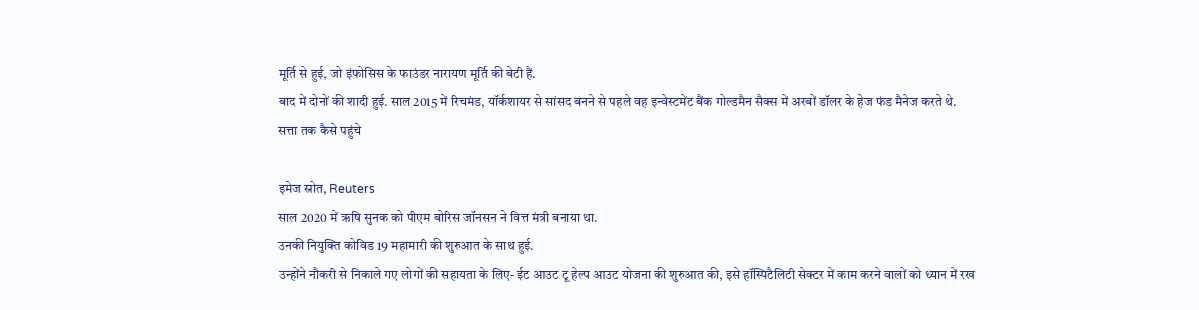मूर्ति से हुई, जो इंफोसिस के फाउंडर नारायण मूर्ति की बेटी हैं.
बाद में दोनों की शादी हुई. साल 2015 में रिचमंड, यॉर्कशायर से सांसद बनने से पहले वह इन्वेस्टमेंट बैंक गोल्डमैन सैक्स में अरबों डॉलर के हेज फंड मैनेज करते थे.
सत्ता तक कैसे पहुंचे

इमेज स्रोत, Reuters
साल 2020 में ऋषि सुनक को पीएम बोरिस जॉनसन ने वित्त मंत्री बनाया था.
उनकी नियुक्ति कोविड 19 महामारी की शुरुआत के साथ हुई.
उन्होंने नौकरी से निकाले गए लोगों की सहायता के लिए- ईट आउट टू हेल्प आउट योजना की शुरुआत की, इसे हॉस्पिटैलिटी सेक्टर में काम करने वालों को ध्यान में रख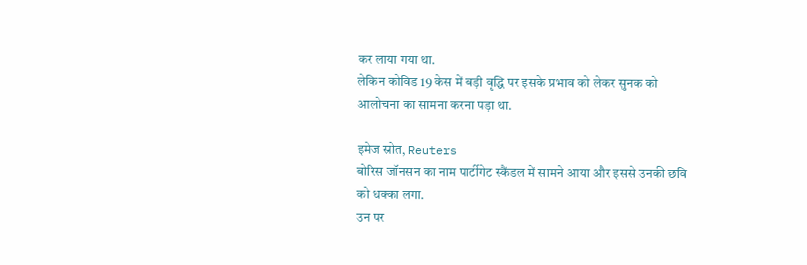कर लाया गया था.
लेकिन कोविड 19 केस में बड़ी वृद्धि पर इसके प्रभाव को लेकर सुनक को आलोचना का सामना करना पड़ा था.

इमेज स्रोत, Reuters
बोरिस जॉनसन का नाम पार्टीगेट स्कैंडल में सामने आया और इससे उनकी छवि को धक्का लगा.
उन पर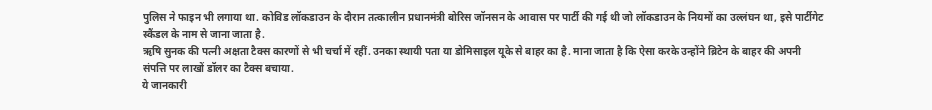पुलिस ने फाइन भी लगाया था. कोविड लॉकडाउन के दौरान तत्कालीन प्रधानमंत्री बोरिस जॉनसन के आवास पर पार्टी की गई थी जो लॉकडाउन के नियमों का उल्लंघन था, इसे पार्टीगेट स्कैंडल के नाम से जाना जाता है.
ऋषि सुनक की पत्नी अक्षता टैक्स कारणों से भी चर्चा में रहीं. उनका स्थायी पता या डोमिसाइल यूके से बाहर का है. माना जाता है कि ऐसा करके उन्होंने ब्रिटेन के बाहर की अपनी संपत्ति पर लाखों डॉलर का टैक्स बचाया.
ये जानकारी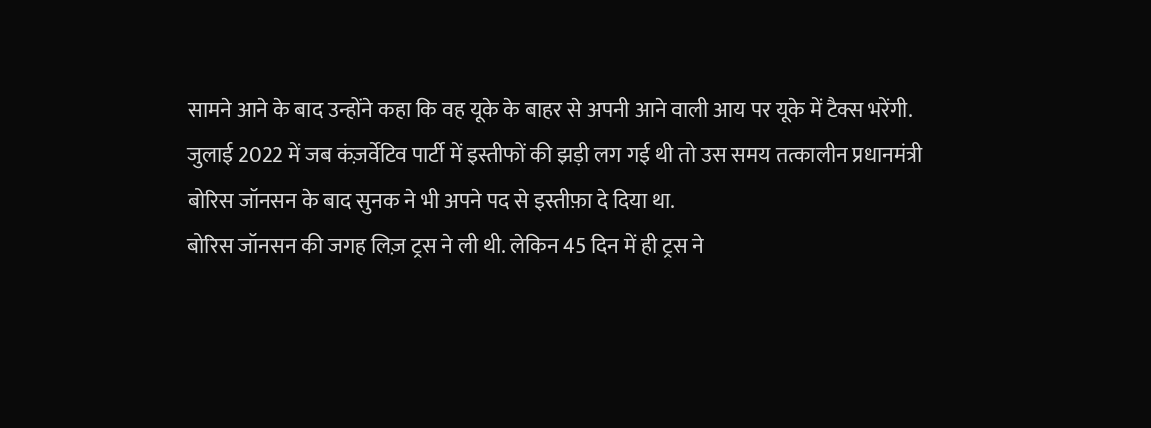सामने आने के बाद उन्होंने कहा कि वह यूके के बाहर से अपनी आने वाली आय पर यूके में टैक्स भरेंगी.
जुलाई 2022 में जब कंज़र्वेटिव पार्टी में इस्तीफों की झड़ी लग गई थी तो उस समय तत्कालीन प्रधानमंत्री बोरिस जॉनसन के बाद सुनक ने भी अपने पद से इस्तीफ़ा दे दिया था.
बोरिस जॉनसन की जगह लिज़ ट्रस ने ली थी. लेकिन 45 दिन में ही ट्रस ने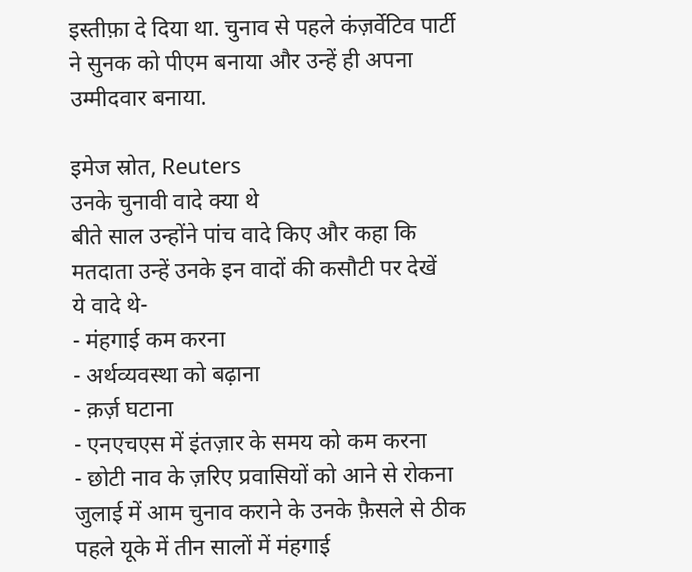इस्तीफ़ा दे दिया था. चुनाव से पहले कंज़र्वेटिव पार्टी ने सुनक को पीएम बनाया और उन्हें ही अपना उम्मीदवार बनाया.

इमेज स्रोत, Reuters
उनके चुनावी वादे क्या थे
बीते साल उन्होंने पांच वादे किए और कहा कि मतदाता उन्हें उनके इन वादों की कसौटी पर देखें
ये वादे थे-
- मंहगाई कम करना
- अर्थव्यवस्था को बढ़ाना
- क़र्ज़ घटाना
- एनएचएस में इंतज़ार के समय को कम करना
- छोटी नाव के ज़रिए प्रवासियों को आने से रोकना
जुलाई में आम चुनाव कराने के उनके फ़ैसले से ठीक पहले यूके में तीन सालों में मंहगाई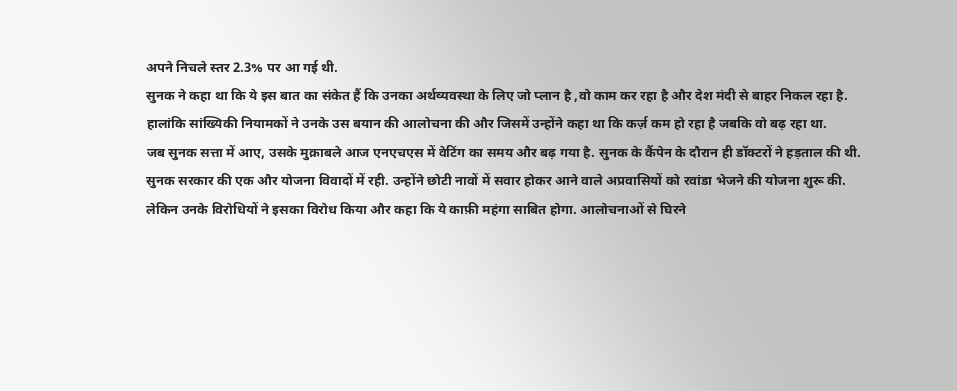अपने निचले स्तर 2.3% पर आ गई थी.
सुनक ने कहा था कि ये इस बात का संकेत हैं कि उनका अर्थव्यवस्था के लिए जो प्लान है ,वो काम कर रहा है और देश मंदी से बाहर निकल रहा है.
हालांकि सांख्यिकी नियामकों ने उनके उस बयान की आलोचना की और जिसमें उन्होंने कहा था कि कर्ज़ कम हो रहा है जबकि वो बढ़ रहा था.
जब सुनक सत्ता में आए, उसके मुक़ाबले आज एनएचएस में वेटिंग का समय और बढ़ गया है. सुनक के कैंपेन के दौरान ही डॉक्टरों ने हड़ताल की थी.
सुनक सरकार की एक और योजना विवादों में रही. उन्होंने छोटी नावों में सवार होकर आने वाले अप्रवासियों को रवांडा भेजने की योजना शुरू की.
लेकिन उनके विरोधियों ने इसका विरोध किया और कहा कि ये काफ़ी महंगा साबित होगा. आलोचनाओं से घिरने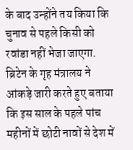के बाद उन्होंने तय किया कि चुनाव से पहले किसी को रवांडा नहीं भेजा जाएगा.
ब्रिटेन के गृह मंत्रालय ने आंकड़े जारी करते हुए बताया कि इस साल के पहले पांच महीनों में छोटी नावों से देश में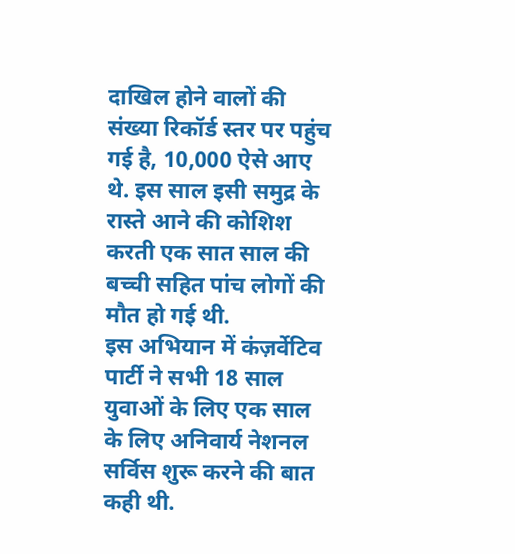दाखिल होने वालों की संख्या रिकॉर्ड स्तर पर पहुंच गई है, 10,000 ऐसे आए थे. इस साल इसी समुद्र के रास्ते आने की कोशिश करती एक सात साल की बच्ची सहित पांच लोगों की मौत हो गई थी.
इस अभियान में कंज़र्वेटिव पार्टी ने सभी 18 साल युवाओं के लिए एक साल के लिए अनिवार्य नेशनल सर्विस शुरू करने की बात कही थी.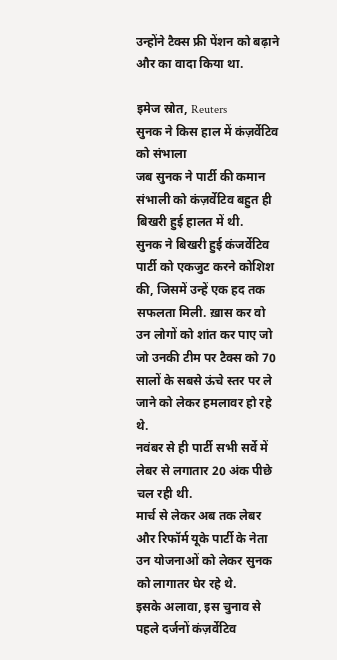उन्होंने टैक्स फ्री पेंशन को बढ़ाने और का वादा किया था.

इमेज स्रोत, Reuters
सुनक ने किस हाल में कंज़र्वेटिव को संभाला
जब सुनक ने पार्टी की कमान संभाली को कंज़र्वेटिव बहुत ही बिखरी हुई हालत में थी.
सुनक ने बिखरी हुई कंजर्वेटिव पार्टी को एकजुट करने कोशिश की, जिसमें उन्हें एक हद तक सफलता मिली. ख़ास कर वो उन लोगों को शांत कर पाए जो जो उनकी टीम पर टैक्स को 70 सालों के सबसे ऊंचे स्तर पर ले जाने को लेकर हमलावर हो रहे थे.
नवंबर से ही पार्टी सभी सर्वे में लेबर से लगातार 20 अंक पीछे चल रही थी.
मार्च से लेकर अब तक लेबर और रिफॉर्म यूके पार्टी के नेता उन योजनाओं को लेकर सुनक को लागातर घेर रहे थे.
इसके अलावा, इस चुनाव से पहले दर्जनों कंज़र्वेटिव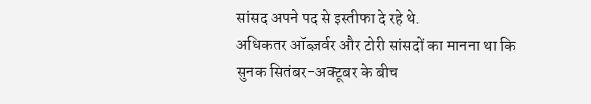सांसद अपने पद से इस्तीफा दे रहे थे.
अधिकतर ऑब्ज़र्वर और टोरी सांसदों का मानना था कि सुनक सितंबर-अक्टूबर के बीच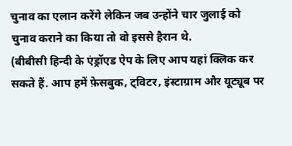चुनाव का एलान करेंगे लेकिन जब उन्होंने चार जुलाई को चुनाव कराने का किया तो वो इससे हैरान थे.
(बीबीसी हिन्दी के एंड्रॉएड ऐप के लिए आप यहां क्लिक कर सकते हैं. आप हमें फ़ेसबुक, ट्विटर, इंस्टाग्राम और यूट्यूब पर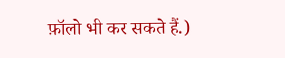फ़ॉलो भी कर सकते हैं.)